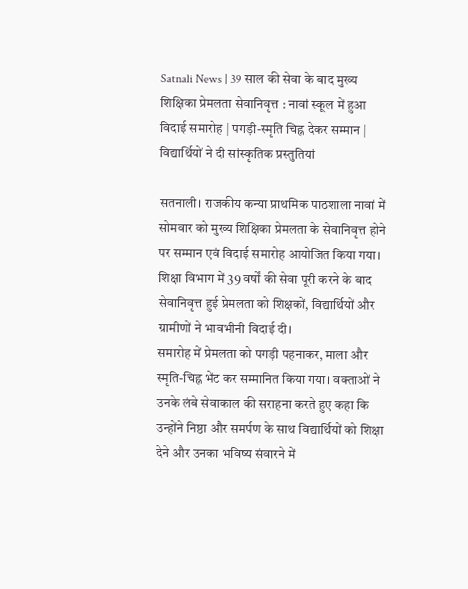Satnali News | 39 साल की सेवा के बाद मुख्य शिक्षिका प्रेमलता सेवानिवृत्त : नावां स्कूल में हुआ विदाई समारोह | पगड़ी-स्मृति चिह्न देकर सम्मान | विद्यार्थियों ने दी सांस्कृतिक प्रस्तुतियां

सतनाली। राजकीय कन्या प्राथमिक पाठशाला नावां में सोमवार को मुख्य शिक्षिका प्रेमलता के सेवानिवृत्त होने पर सम्मान एवं विदाई समारोह आयोजित किया गया। शिक्षा विभाग में 39 वर्षों की सेवा पूरी करने के बाद सेवानिवृत्त हुई प्रेमलता को शिक्षकों, विद्यार्थियों और ग्रामीणों ने भावभीनी विदाई दी।
समारोह में प्रेमलता को पगड़ी पहनाकर, माला और स्मृति-चिह्न भेंट कर सम्मानित किया गया। वक्ताओं ने उनके लंबे सेवाकाल की सराहना करते हुए कहा कि उन्होंने निष्ठा और समर्पण के साथ विद्यार्थियों को शिक्षा देने और उनका भविष्य संवारने में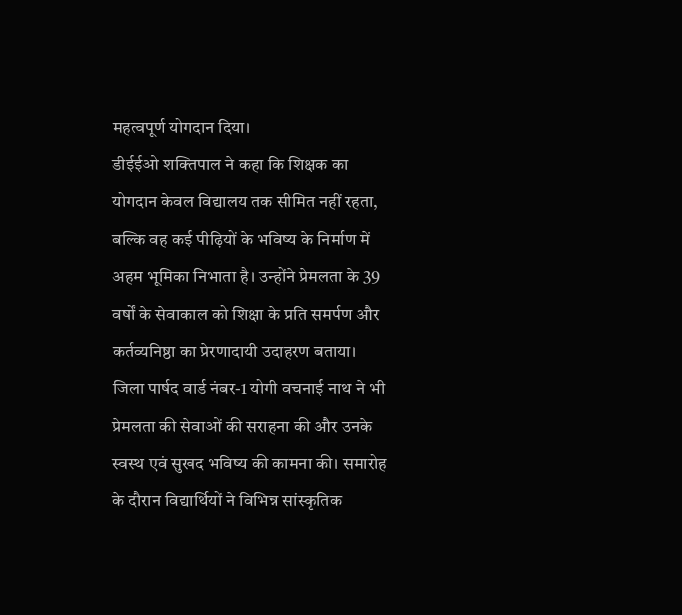महत्वपूर्ण योगदान दिया।
डीईईओ शक्तिपाल ने कहा कि शिक्षक का योगदान केवल विद्यालय तक सीमित नहीं रहता, बल्कि वह कई पीढ़ियों के भविष्य के निर्माण में अहम भूमिका निभाता है। उन्होंने प्रेमलता के 39 वर्षों के सेवाकाल को शिक्षा के प्रति समर्पण और कर्तव्यनिष्ठा का प्रेरणादायी उदाहरण बताया।
जिला पार्षद वार्ड नंबर-1 योगी वचनाई नाथ ने भी प्रेमलता की सेवाओं की सराहना की और उनके स्वस्थ एवं सुखद भविष्य की कामना की। समारोह के दौरान विद्यार्थियों ने विभिन्न सांस्कृतिक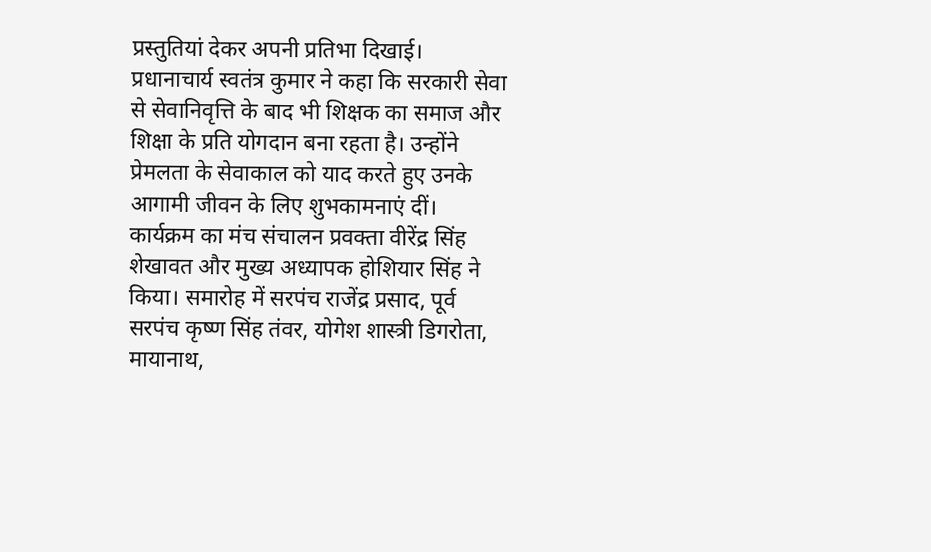प्रस्तुतियां देकर अपनी प्रतिभा दिखाई।
प्रधानाचार्य स्वतंत्र कुमार ने कहा कि सरकारी सेवा से सेवानिवृत्ति के बाद भी शिक्षक का समाज और शिक्षा के प्रति योगदान बना रहता है। उन्होंने प्रेमलता के सेवाकाल को याद करते हुए उनके आगामी जीवन के लिए शुभकामनाएं दीं।
कार्यक्रम का मंच संचालन प्रवक्ता वीरेंद्र सिंह शेखावत और मुख्य अध्यापक होशियार सिंह ने किया। समारोह में सरपंच राजेंद्र प्रसाद, पूर्व सरपंच कृष्ण सिंह तंवर, योगेश शास्त्री डिगरोता, मायानाथ,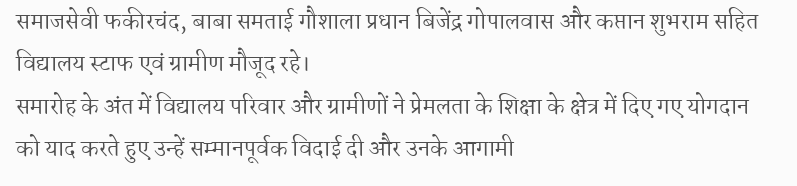समाजसेवी फकीरचंद, बाबा समताई गौशाला प्रधान बिजेंद्र गोपालवास और कप्तान शुभराम सहित विद्यालय स्टाफ एवं ग्रामीण मौजूद रहे।
समारोह के अंत में विद्यालय परिवार और ग्रामीणों ने प्रेमलता के शिक्षा के क्षेत्र में दिए गए योगदान को याद करते हुए उन्हें सम्मानपूर्वक विदाई दी और उनके आगामी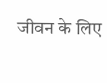जीवन के लिए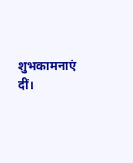शुभकामनाएं दीं।